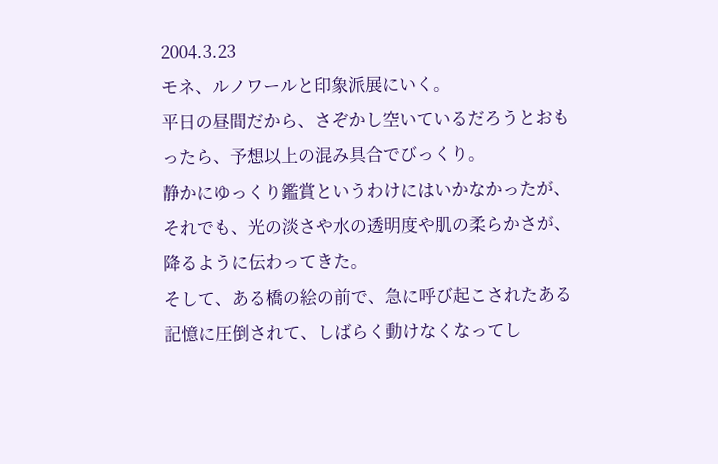2004.3.23
モネ、ルノワールと印象派展にいく。
平日の昼間だから、さぞかし空いているだろうとおもったら、予想以上の混み具合でびっくり。
静かにゆっくり鑑賞というわけにはいかなかったが、それでも、光の淡さや水の透明度や肌の柔らかさが、降るように伝わってきた。
そして、ある橋の絵の前で、急に呼び起こされたある記憶に圧倒されて、しばらく動けなくなってし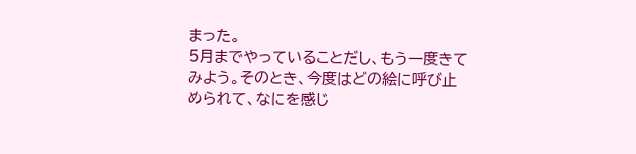まった。
5月までやっていることだし、もう一度きてみよう。そのとき、今度はどの絵に呼び止められて、なにを感じ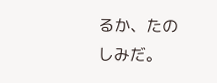るか、たのしみだ。